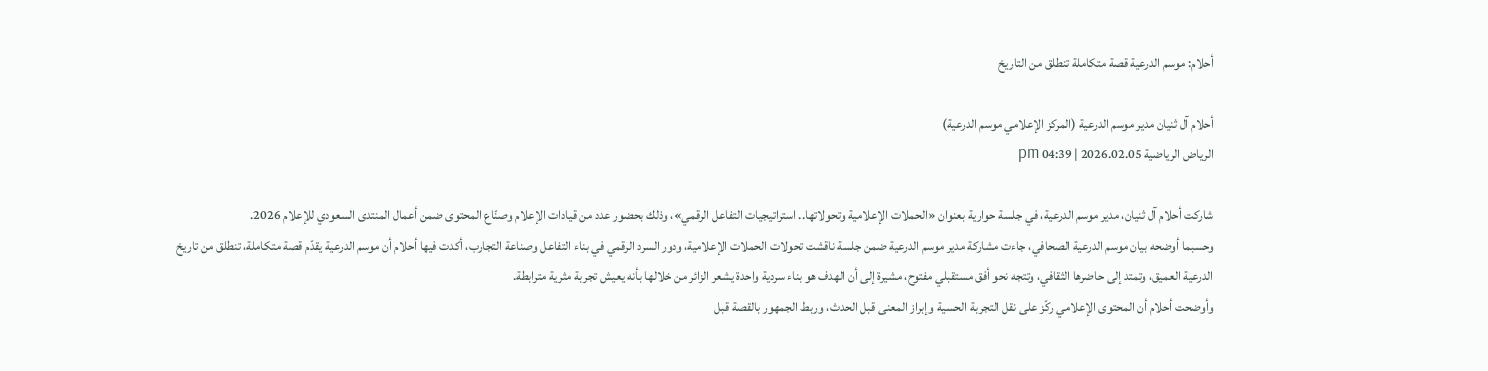أحلام: موسم الدرعية قصة متكاملة تنطلق من التاريخ

أحلام آل ثنيان مدير موسم الدرعية (المركز الإعلامي موسم الدرعية)
الرياض الرياضية 2026.02.05 | 04:39 pm

شاركت أحلام آل ثنيان، مدير موسم الدرعية، في جلسة حوارية بعنوان «الحملات الإعلامية وتحولاتها.. استراتيجيات التفاعل الرقمي»، وذلك بحضور عدد من قيادات الإعلام وصنّاع المحتوى ضمن أعمال المنتدى السعودي للإعلام 2026.
وحسبما أوضحه بيان موسم الدرعية الصحافي، جاءت مشاركة مدير موسم الدرعية ضمن جلسة ناقشت تحولات الحملات الإعلامية، ودور السرد الرقمي في بناء التفاعل وصناعة التجارب، أكدت فيها أحلام أن موسم الدرعية يقدّم قصة متكاملة، تنطلق من تاريخ الدرعية العميق، وتمتد إلى حاضرها الثقافي، وتتجه نحو أفق مستقبلي مفتوح، مشيرة إلى أن الهدف هو بناء سردية واحدة يشعر الزائر من خلالها بأنه يعيش تجربة مثرية مترابطة.
وأوضحت أحلام أن المحتوى الإعلامي ركّز على نقل التجربة الحسية وإبراز المعنى قبل الحدث، وربط الجمهور بالقصة قبل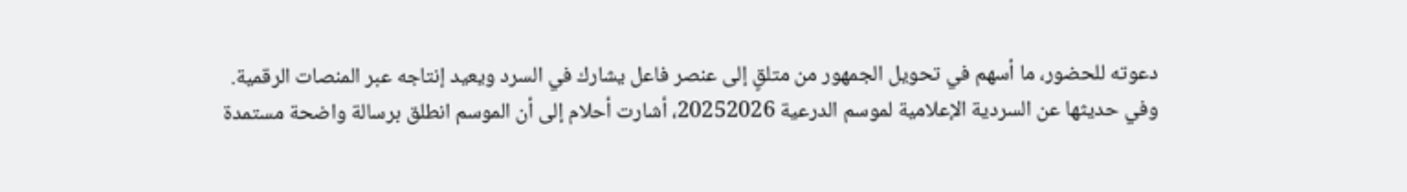دعوته للحضور، ما أسهم في تحويل الجمهور من متلقٍ إلى عنصر فاعل يشارك في السرد ويعيد إنتاجه عبر المنصات الرقمية.
وفي حديثها عن السردية الإعلامية لموسم الدرعية 20252026، أشارت أحلام إلى أن الموسم انطلق برسالة واضحة مستمدة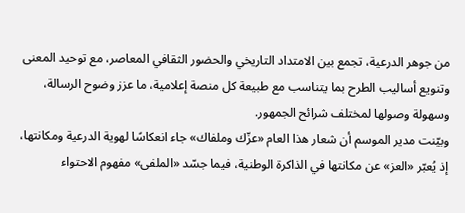من جوهر الدرعية، تجمع بين الامتداد التاريخي والحضور الثقافي المعاصر، مع توحيد المعنى وتنويع أساليب الطرح بما يتناسب مع طبيعة كل منصة إعلامية، ما عزز وضوح الرسالة، وسهولة وصولها لمختلف شرائح الجمهور.
وبيّنت مدير الموسم أن شعار هذا العام «عزّك وملفاك» جاء انعكاسًا لهوية الدرعية ومكانتها، إذ يُعبّر «العز» عن مكانتها في الذاكرة الوطنية، فيما جسّد «الملفى» مفهوم الاحتواء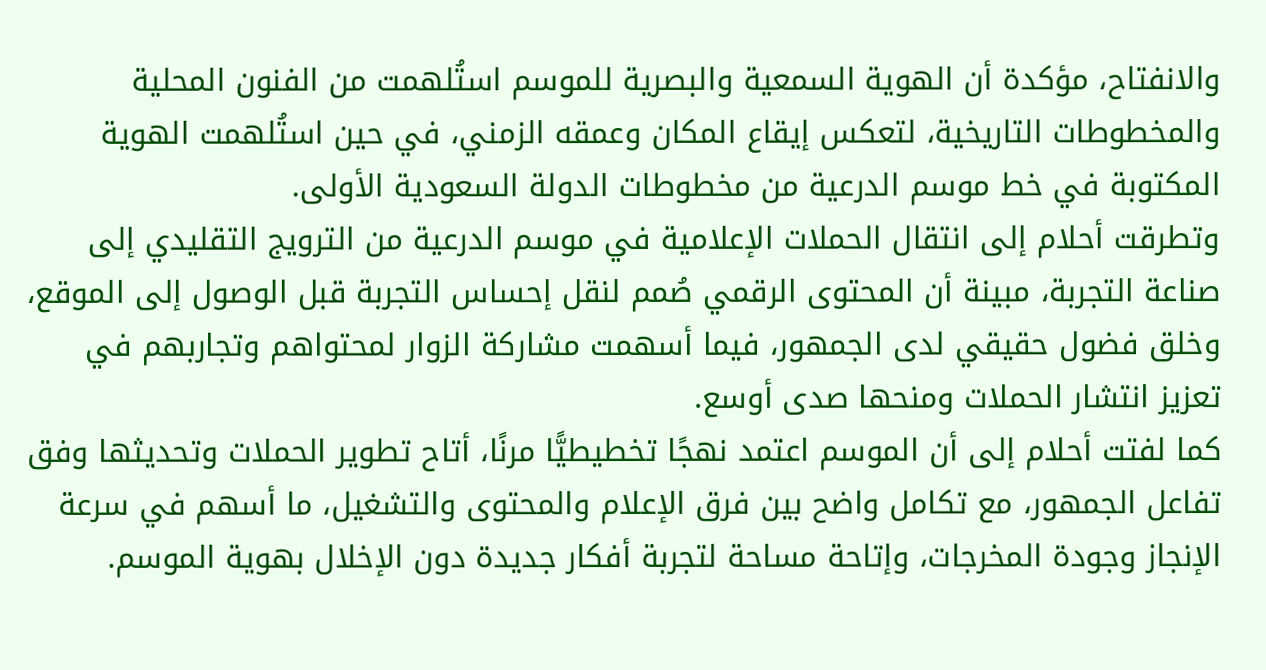والانفتاح، مؤكدة أن الهوية السمعية والبصرية للموسم استُلهمت من الفنون المحلية والمخطوطات التاريخية، لتعكس إيقاع المكان وعمقه الزمني، في حين استُلهمت الهوية المكتوبة في خط موسم الدرعية من مخطوطات الدولة السعودية الأولى.
وتطرقت أحلام إلى انتقال الحملات الإعلامية في موسم الدرعية من الترويج التقليدي إلى صناعة التجربة، مبينة أن المحتوى الرقمي صُمم لنقل إحساس التجربة قبل الوصول إلى الموقع، وخلق فضول حقيقي لدى الجمهور، فيما أسهمت مشاركة الزوار لمحتواهم وتجاربهم في تعزيز انتشار الحملات ومنحها صدى أوسع.
كما لفتت أحلام إلى أن الموسم اعتمد نهجًا تخطيطيًّا مرنًا، أتاح تطوير الحملات وتحديثها وفق تفاعل الجمهور، مع تكامل واضح بين فرق الإعلام والمحتوى والتشغيل، ما أسهم في سرعة الإنجاز وجودة المخرجات، وإتاحة مساحة لتجربة أفكار جديدة دون الإخلال بهوية الموسم.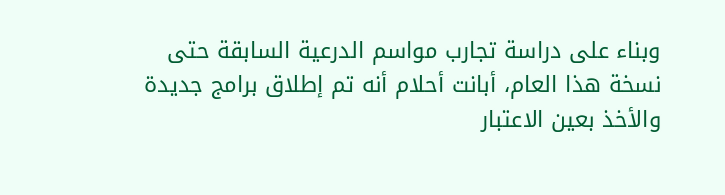وبناء على دراسة تجارب مواسم الدرعية السابقة حتى نسخة هذا العام، أبانت أحلام أنه تم إطلاق برامج جديدة والأخذ بعين الاعتبار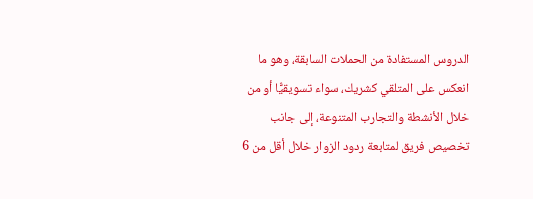الدروس المستفادة من الحملات السابقة، وهو ما انعكس على المتلقي كشريك، سواء تسويقيًّا أو من خلال الأنشطة والتجارب المتنوعة، إلى جانب تخصيص فريق لمتابعة ردود الزوار خلال أقل من 6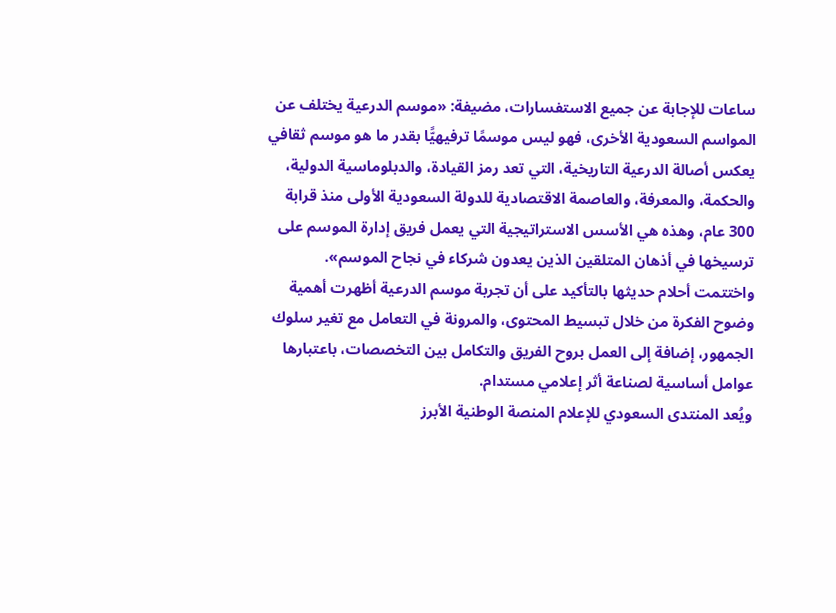ساعات للإجابة عن جميع الاستفسارات، مضيفة: «موسم الدرعية يختلف عن المواسم السعودية الأخرى، فهو ليس موسمًا ترفيهيًّا بقدر ما هو موسم ثقافي يعكس أصالة الدرعية التاريخية، التي تعد رمز القيادة، والدبلوماسية الدولية، والحكمة، والمعرفة، والعاصمة الاقتصادية للدولة السعودية الأولى منذ قرابة 300 عام، وهذه هي الأسس الاستراتيجية التي يعمل فريق إدارة الموسم على ترسيخها في أذهان المتلقين الذين يعدون شركاء في نجاح الموسم».
واختتمت أحلام حديثها بالتأكيد على أن تجربة موسم الدرعية أظهرت أهمية وضوح الفكرة من خلال تبسيط المحتوى، والمرونة في التعامل مع تغير سلوك الجمهور، إضافة إلى العمل بروح الفريق والتكامل بين التخصصات، باعتبارها عوامل أساسية لصناعة أثر إعلامي مستدام.
ويُعد المنتدى السعودي للإعلام المنصة الوطنية الأبرز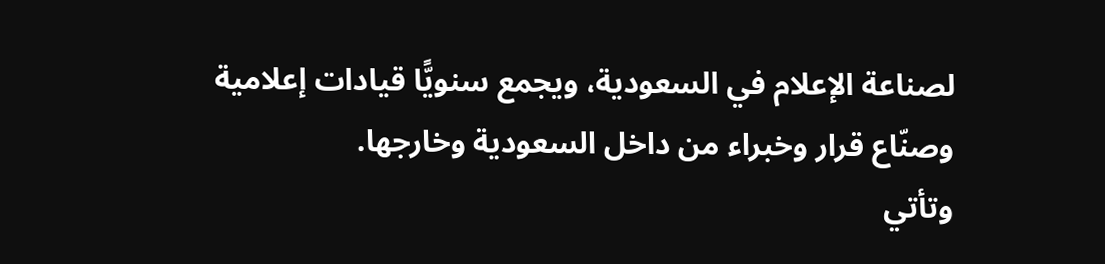لصناعة الإعلام في السعودية، ويجمع سنويًّا قيادات إعلامية وصنّاع قرار وخبراء من داخل السعودية وخارجها.
وتأتي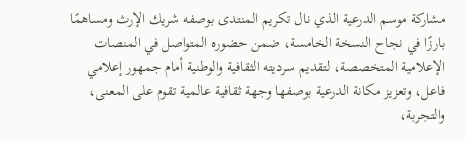مشاركة موسم الدرعية الذي نال تكريم المنتدى بوصفه شريك الإرث ومساهمًا بارزًا في نجاح النسخة الخامسة، ضمن حضوره المتواصل في المنصات الإعلامية المتخصصة، لتقديم سرديته الثقافية والوطنية أمام جمهور إعلامي فاعل، وتعزيز مكانة الدرعية بوصفها وجهة ثقافية عالمية تقوم على المعنى، والتجربة،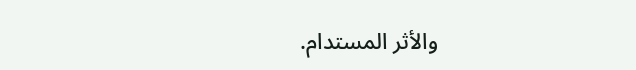والأثر المستدام.